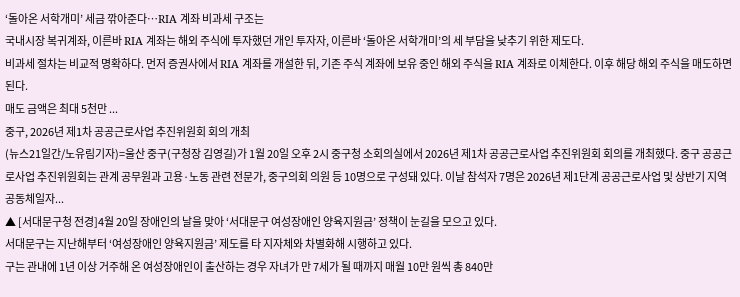‘돌아온 서학개미’ 세금 깎아준다…RIA 계좌 비과세 구조는
국내시장 복귀계좌, 이른바 RIA 계좌는 해외 주식에 투자했던 개인 투자자, 이른바 ‘돌아온 서학개미’의 세 부담을 낮추기 위한 제도다.
비과세 절차는 비교적 명확하다. 먼저 증권사에서 RIA 계좌를 개설한 뒤, 기존 주식 계좌에 보유 중인 해외 주식을 RIA 계좌로 이체한다. 이후 해당 해외 주식을 매도하면 된다.
매도 금액은 최대 5천만 ...
중구, 2026년 제1차 공공근로사업 추진위원회 회의 개최
(뉴스21일간/노유림기자)=울산 중구(구청장 김영길)가 1월 20일 오후 2시 중구청 소회의실에서 2026년 제1차 공공근로사업 추진위원회 회의를 개최했다. 중구 공공근로사업 추진위원회는 관계 공무원과 고용·노동 관련 전문가, 중구의회 의원 등 10명으로 구성돼 있다. 이날 참석자 7명은 2026년 제1단계 공공근로사업 및 상반기 지역공동체일자...
▲ [서대문구청 전경]4월 20일 장애인의 날을 맞아 ‘서대문구 여성장애인 양육지원금’ 정책이 눈길을 모으고 있다.
서대문구는 지난해부터 ‘여성장애인 양육지원금’ 제도를 타 지자체와 차별화해 시행하고 있다.
구는 관내에 1년 이상 거주해 온 여성장애인이 출산하는 경우 자녀가 만 7세가 될 때까지 매월 10만 원씩 총 840만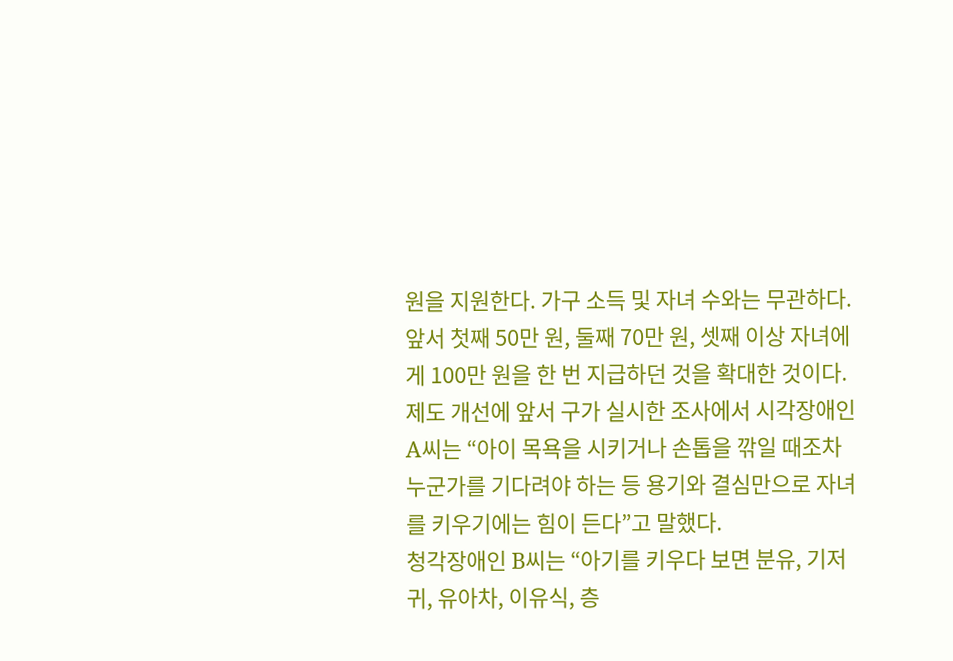원을 지원한다. 가구 소득 및 자녀 수와는 무관하다.
앞서 첫째 50만 원, 둘째 70만 원, 셋째 이상 자녀에게 100만 원을 한 번 지급하던 것을 확대한 것이다.
제도 개선에 앞서 구가 실시한 조사에서 시각장애인 A씨는 “아이 목욕을 시키거나 손톱을 깎일 때조차 누군가를 기다려야 하는 등 용기와 결심만으로 자녀를 키우기에는 힘이 든다”고 말했다.
청각장애인 B씨는 “아기를 키우다 보면 분유, 기저귀, 유아차, 이유식, 층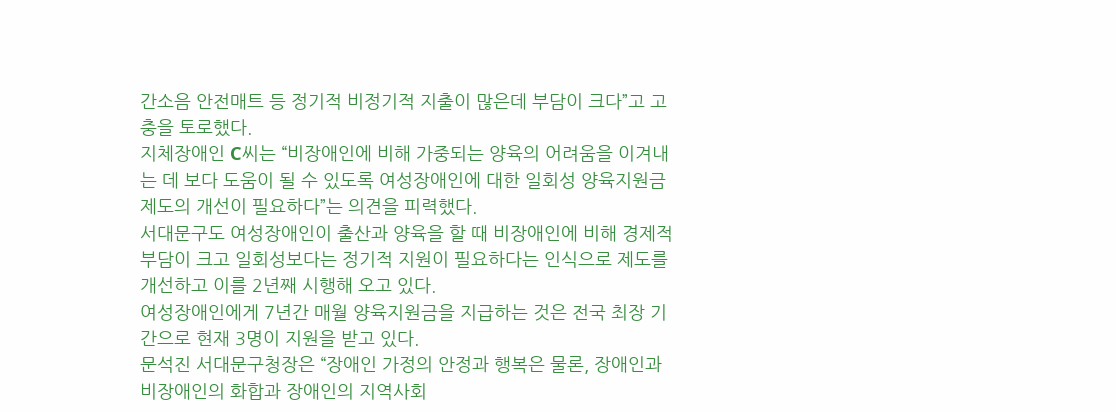간소음 안전매트 등 정기적 비정기적 지출이 많은데 부담이 크다”고 고충을 토로했다.
지체장애인 C씨는 “비장애인에 비해 가중되는 양육의 어려움을 이겨내는 데 보다 도움이 될 수 있도록 여성장애인에 대한 일회성 양육지원금 제도의 개선이 필요하다”는 의견을 피력했다.
서대문구도 여성장애인이 출산과 양육을 할 때 비장애인에 비해 경제적 부담이 크고 일회성보다는 정기적 지원이 필요하다는 인식으로 제도를 개선하고 이를 2년째 시행해 오고 있다.
여성장애인에게 7년간 매월 양육지원금을 지급하는 것은 전국 최장 기간으로 현재 3명이 지원을 받고 있다.
문석진 서대문구청장은 “장애인 가정의 안정과 행복은 물론, 장애인과 비장애인의 화합과 장애인의 지역사회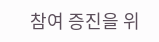참여 증진을 위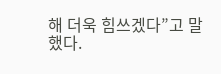해 더욱 힘쓰겠다”고 말했다.